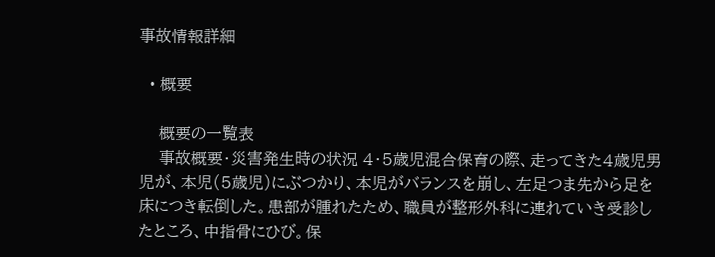事故情報詳細

  • 概要

    概要の一覧表
    事故概要・災害発生時の状況 4・5歳児混合保育の際、走ってきた4歳児男児が、本児(5歳児)にぶつかり、本児がバランスを崩し、左足つま先から足を床につき転倒した。患部が腫れたため、職員が整形外科に連れていき受診したところ、中指骨にひび。保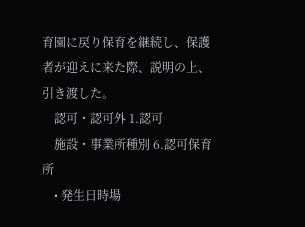育園に戻り保育を継続し、保護者が迎えに来た際、説明の上、引き渡した。
    認可・認可外 1.認可
    施設・事業所種別 6.認可保育所
    • 発生日時場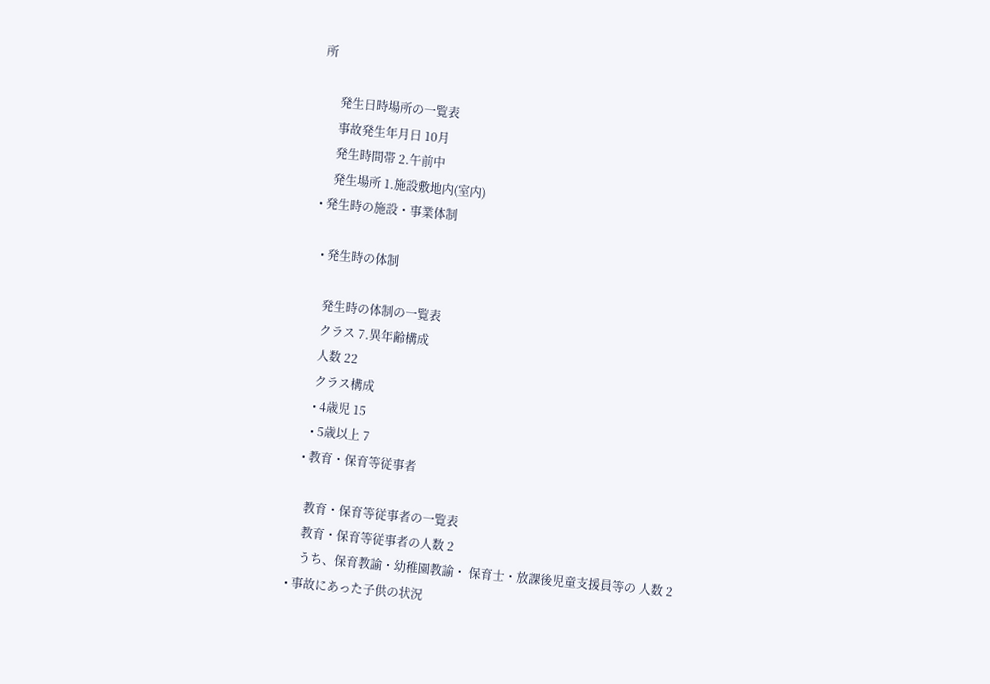所

      発生日時場所の一覧表
      事故発生年月日 10月
      発生時間帯 2.午前中
      発生場所 1.施設敷地内(室内)
  • 発生時の施設・事業体制

    • 発生時の体制

      発生時の体制の一覧表
      クラス 7.異年齢構成
      人数 22
      クラス構成
      • 4歳児 15
      • 5歳以上 7
    • 教育・保育等従事者

      教育・保育等従事者の一覧表
      教育・保育等従事者の人数 2
      うち、保育教諭・幼稚園教諭・ 保育士・放課後児童支援員等の 人数 2
  • 事故にあった子供の状況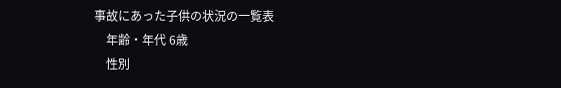事故にあった子供の状況の一覧表
    年齢・年代 6歳
    性別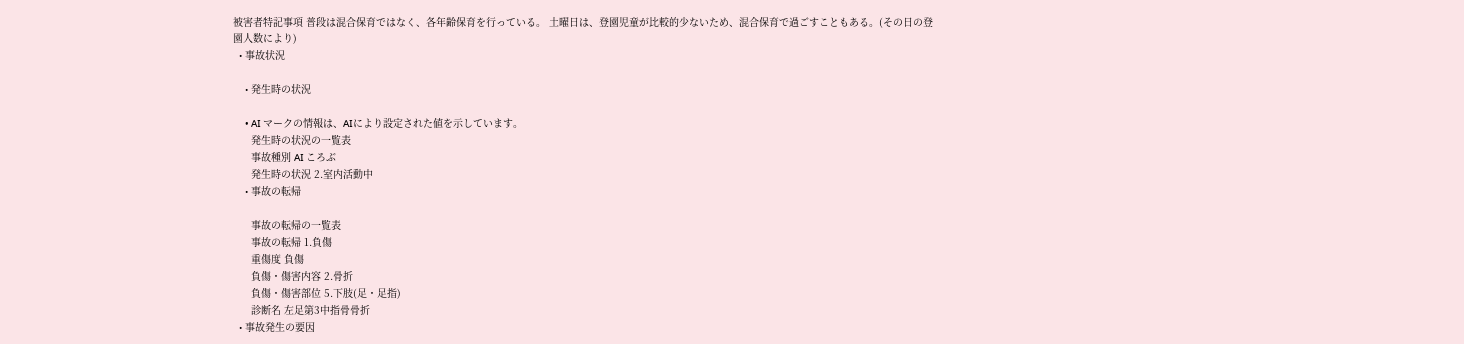被害者特記事項 普段は混合保育ではなく、各年齢保育を行っている。 土曜日は、登園児童が比較的少ないため、混合保育で過ごすこともある。(その日の登園人数により)
  • 事故状況

    • 発生時の状況

      • AI マークの情報は、AIにより設定された値を示しています。
      発生時の状況の一覧表
      事故種別 AI ころぶ
      発生時の状況 2.室内活動中
    • 事故の転帰

      事故の転帰の一覧表
      事故の転帰 1.負傷
      重傷度 負傷
      負傷・傷害内容 2.骨折
      負傷・傷害部位 5.下肢(足・足指)
      診断名 左足第3中指骨骨折
  • 事故発生の要因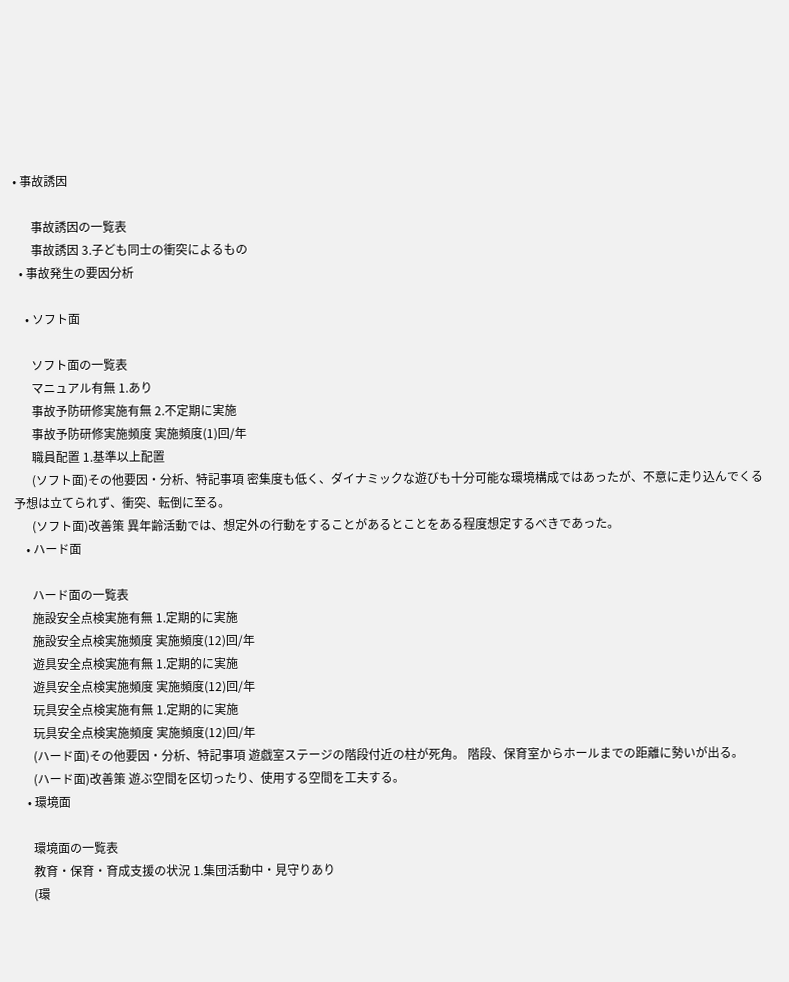• 事故誘因

      事故誘因の一覧表
      事故誘因 3.子ども同士の衝突によるもの
  • 事故発生の要因分析

    • ソフト面

      ソフト面の一覧表
      マニュアル有無 1.あり
      事故予防研修実施有無 2.不定期に実施
      事故予防研修実施頻度 実施頻度(1)回/年
      職員配置 1.基準以上配置
      (ソフト面)その他要因・分析、特記事項 密集度も低く、ダイナミックな遊びも十分可能な環境構成ではあったが、不意に走り込んでくる予想は立てられず、衝突、転倒に至る。
      (ソフト面)改善策 異年齢活動では、想定外の行動をすることがあるとことをある程度想定するべきであった。
    • ハード面

      ハード面の一覧表
      施設安全点検実施有無 1.定期的に実施
      施設安全点検実施頻度 実施頻度(12)回/年
      遊具安全点検実施有無 1.定期的に実施
      遊具安全点検実施頻度 実施頻度(12)回/年
      玩具安全点検実施有無 1.定期的に実施
      玩具安全点検実施頻度 実施頻度(12)回/年
      (ハード面)その他要因・分析、特記事項 遊戯室ステージの階段付近の柱が死角。 階段、保育室からホールまでの距離に勢いが出る。
      (ハード面)改善策 遊ぶ空間を区切ったり、使用する空間を工夫する。
    • 環境面

      環境面の一覧表
      教育・保育・育成支援の状況 1.集団活動中・見守りあり
      (環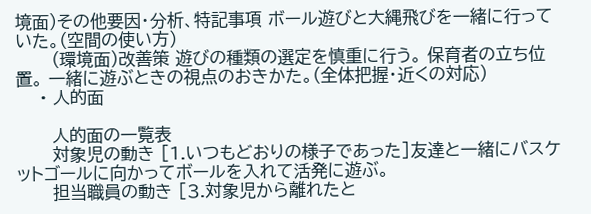境面)その他要因・分析、特記事項 ボール遊びと大縄飛びを一緒に行っていた。(空間の使い方)
      (環境面)改善策 遊びの種類の選定を慎重に行う。 保育者の立ち位置。 一緒に遊ぶときの視点のおきかた。(全体把握・近くの対応)
    • 人的面

      人的面の一覧表
      対象児の動き [1.いつもどおりの様子であった]友達と一緒にバスケットゴールに向かってボールを入れて活発に遊ぶ。
      担当職員の動き [3.対象児から離れたと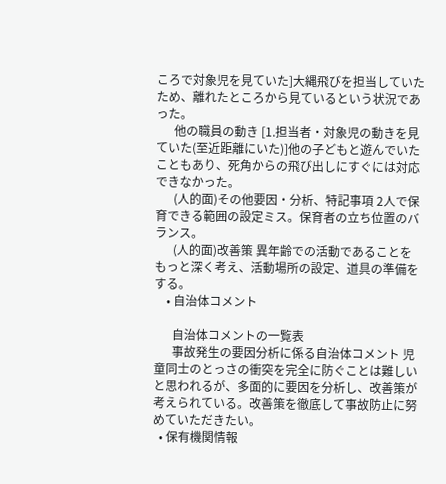ころで対象児を見ていた]大縄飛びを担当していたため、離れたところから見ているという状況であった。
      他の職員の動き [1.担当者・対象児の動きを見ていた(至近距離にいた)]他の子どもと遊んでいたこともあり、死角からの飛び出しにすぐには対応できなかった。
      (人的面)その他要因・分析、特記事項 2人で保育できる範囲の設定ミス。保育者の立ち位置のバランス。
      (人的面)改善策 異年齢での活動であることをもっと深く考え、活動場所の設定、道具の準備をする。
    • 自治体コメント

      自治体コメントの一覧表
      事故発生の要因分析に係る自治体コメント 児童同士のとっさの衝突を完全に防ぐことは難しいと思われるが、多面的に要因を分析し、改善策が考えられている。改善策を徹底して事故防止に努めていただきたい。
  • 保有機関情報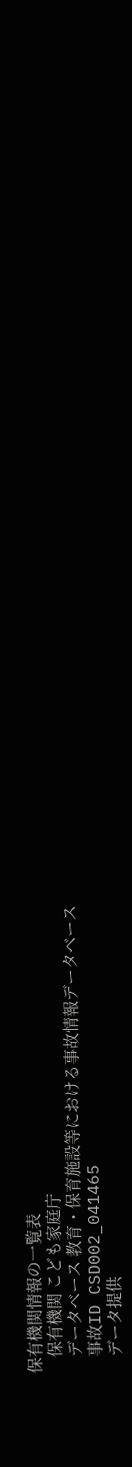保有機関情報の一覧表
    保有機関 こども家庭庁
    データベース 教育・保育施設等における事故情報データベース
    事故ID CSD002_041465
    データ提供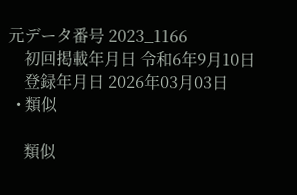元データ番号 2023_1166
    初回掲載年月日 令和6年9月10日
    登録年月日 2026年03月03日
  • 類似

    類似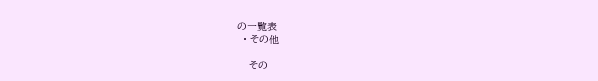の一覧表
  • その他

    その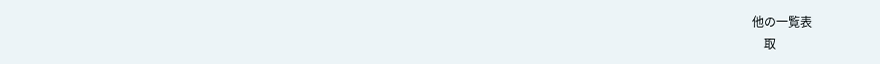他の一覧表
    取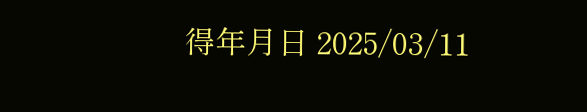得年月日 2025/03/11